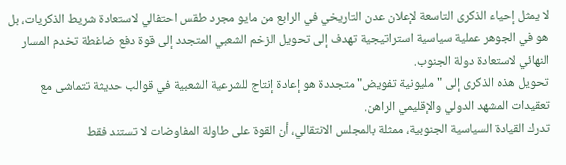لا يمثل إحياء الذكرى التاسعة لإعلان عدن التاريخي في الرابع من مايو مجرد طقس احتفالي لاستعادة شريط الذكريات، بل هو في الجوهر عملية سياسية استراتيجية تهدف إلى تحويل الزخم الشعبي المتجدد إلى قوة دفع ضاغطة تخدم المسار النهائي لاستعادة دولة الجنوب.
تحويل هذه الذكرى إلى "مليونية تفويض" متجددة هو إعادة إنتاج للشرعية الشعبية في قوالب حديثة تتماشى مع تعقيدات المشهد الدولي والإقليمي الراهن.
تدرك القيادة السياسية الجنوبية، ممثلة بالمجلس الانتقالي، أن القوة على طاولة المفاوضات لا تستند فقط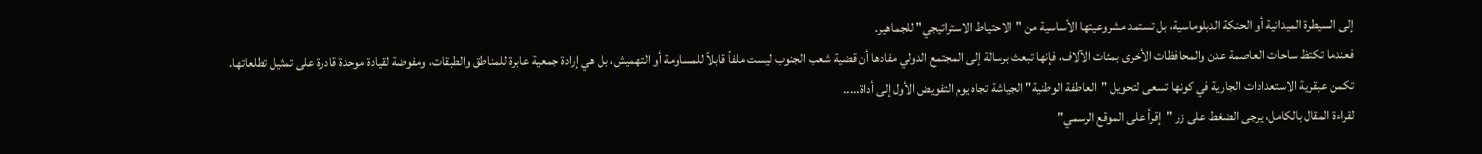إلى السيطرة الميدانية أو الحنكة الدبلوماسية، بل تستمد مشروعيتها الأساسية من "الاحتياط الاستراتيجي" للجماهير.
فعندما تكتظ ساحات العاصمة عدن والمحافظات الأخرى بمئات الآلاف، فإنها تبعث برسالة إلى المجتمع الدولي مفادها أن قضية شعب الجنوب ليست ملفاً قابلاً للمساومة أو التهميش، بل هي إرادة جمعية عابرة للمناطق والطبقات، ومفوضة لقيادة موحدة قادرة على تمثيل تطلعاتها.
تكمن عبقرية الاستعدادات الجارية في كونها تسعى لتحويل "العاطفة الوطنية" الجياشة تجاه يوم التفويض الأول إلى أداة.....
لقراءة المقال بالكامل، يرجى الضغط على زر "إقرأ على الموقع الرسمي"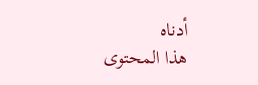أدناه
هذا المحتوى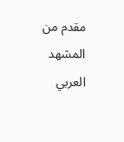مقدم من المشهد العربي